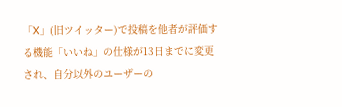「X」(旧ツイッター)で投稿を他者が評価する機能「いいね」の仕様が13日までに変更され、自分以外のユーザーの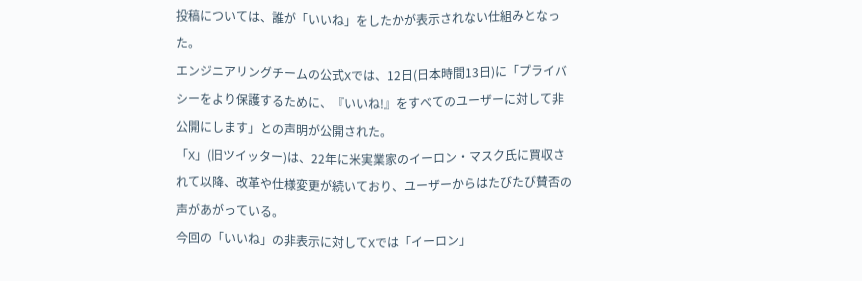投稿については、誰が「いいね」をしたかが表示されない仕組みとなった。
エンジニアリングチームの公式Xでは、12日(日本時間13日)に「プライバシーをより保護するために、『いいね!』をすべてのユーザーに対して非公開にします」との声明が公開された。
「X」(旧ツイッター)は、22年に米実業家のイーロン・マスク氏に買収されて以降、改革や仕様変更が続いており、ユーザーからはたびたび賛否の声があがっている。
今回の「いいね」の非表示に対してXでは「イーロン」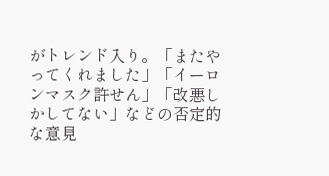がトレンド入り。「またやってくれました」「イーロンマスク許せん」「改悪しかしてない」などの否定的な意見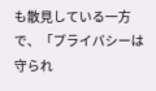も散見している一方で、「プライバシーは守られ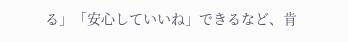る」「安心していいね」できるなど、肯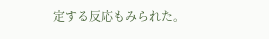定する反応もみられた。